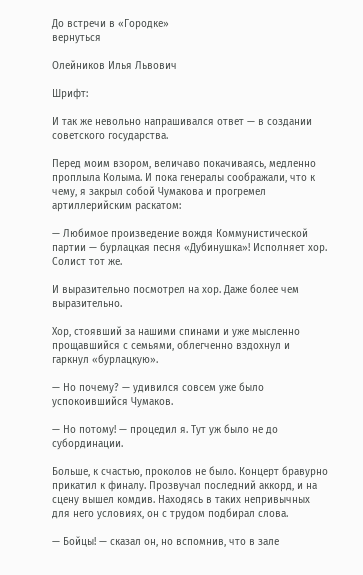До встречи в «Городке»
вернуться

Олейников Илья Львович

Шрифт:

И так же невольно напрашивался ответ — в создании советского государства.

Перед моим взором, величаво покачиваясь, медленно проплыла Колыма. И пока генералы соображали, что к чему, я закрыл собой Чумакова и прогремел артиллерийским раскатом:

— Любимое произведение вождя Коммунистической партии — бурлацкая песня «Дубинушка»! Исполняет хор. Солист тот же.

И выразительно посмотрел на хор. Даже более чем выразительно.

Хор, стоявший за нашими спинами и уже мысленно прощавшийся с семьями, облегченно вздохнул и гаркнул «бурлацкую».

— Но почему? — удивился совсем уже было успокоившийся Чумаков.

— Но потому! — процедил я. Тут уж было не до субординации.

Больше, к счастью, проколов не было. Концерт бравурно прикатил к финалу. Прозвучал последний аккорд, и на сцену вышел комдив. Находясь в таких непривычных для него условиях, он с трудом подбирал слова.

— Бойцы! — сказал он, но вспомнив, что в зале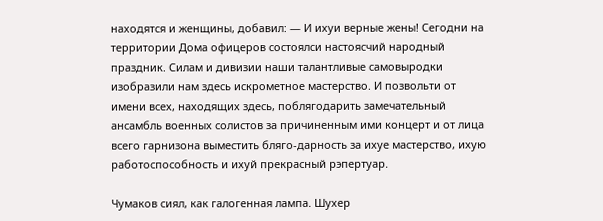находятся и женщины, добавил: — И ихуи верные жены! Сегодни на территории Дома офицеров состоялси настоясчий народный праздник. Силам и дивизии наши талантливые самовыродки изобразили нам здесь искрометное мастерство. И позвольти от имени всех, находящих здесь, поблягодарить замечательный ансамбль военных солистов за причиненным ими концерт и от лица всего гарнизона выместить бляго-дарность за ихуе мастерство, ихую работоспособность и ихуй прекрасный рэпертуар.

Чумаков сиял, как галогенная лампа. Шухер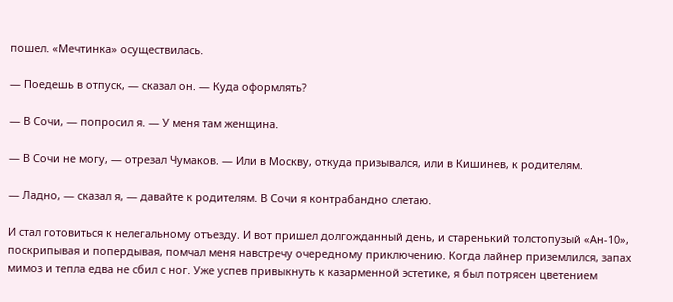пошел. «Мечтинка» осуществилась.

— Поедешь в отпуск, — сказал он. — Куда оформлять?

— В Сочи, — попросил я. — У меня там женщина.

— В Сочи не могу, — отрезал Чумаков. — Или в Москву, откуда призывался, или в Кишинев, к родителям.

— Ладно, — сказал я, — давайте к родителям. В Сочи я контрабандно слетаю.

И стал готовиться к нелегальному отъезду. И вот пришел долгожданный день, и старенький толстопузый «Ан-10», поскрипывая и попердывая, помчал меня навстречу очередному приключению. Когда лайнер приземлился, запах мимоз и тепла едва не сбил с ног. Уже успев привыкнуть к казарменной эстетике, я был потрясен цветением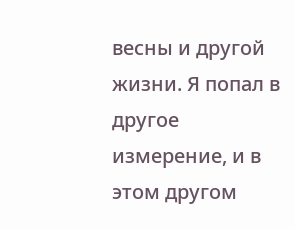весны и другой жизни. Я попал в другое измерение, и в этом другом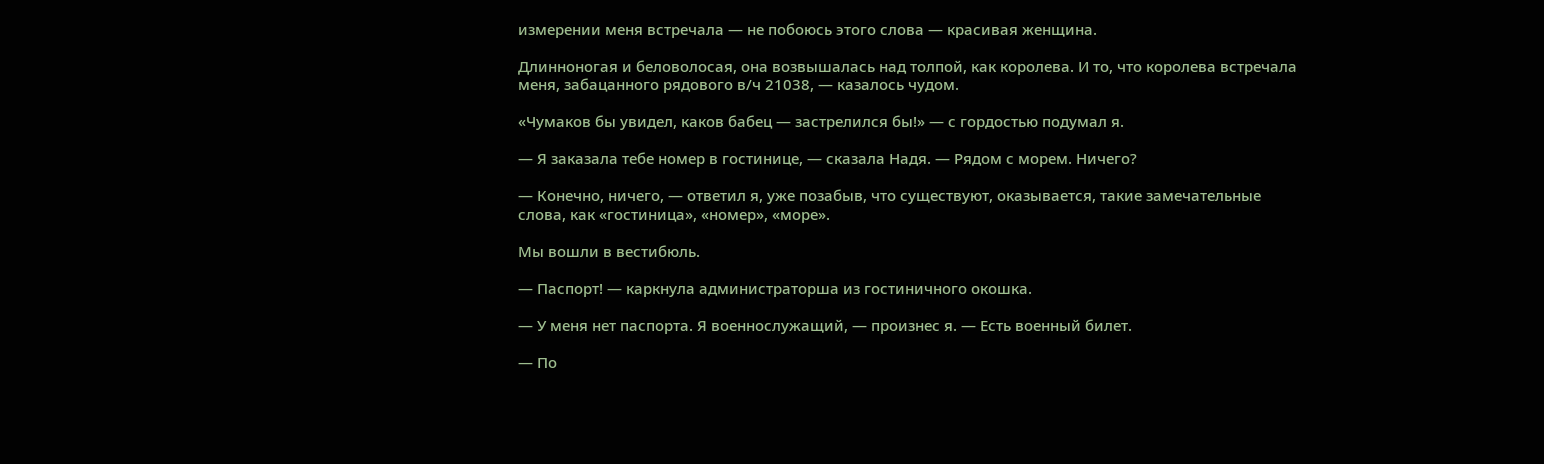измерении меня встречала — не побоюсь этого слова — красивая женщина.

Длинноногая и беловолосая, она возвышалась над толпой, как королева. И то, что королева встречала меня, забацанного рядового в/ч 21038, — казалось чудом.

«Чумаков бы увидел, каков бабец — застрелился бы!» — с гордостью подумал я.

— Я заказала тебе номер в гостинице, — сказала Надя. — Рядом с морем. Ничего?

— Конечно, ничего, — ответил я, уже позабыв, что существуют, оказывается, такие замечательные слова, как «гостиница», «номер», «море».

Мы вошли в вестибюль.

— Паспорт! — каркнула администраторша из гостиничного окошка.

— У меня нет паспорта. Я военнослужащий, — произнес я. — Есть военный билет.

— По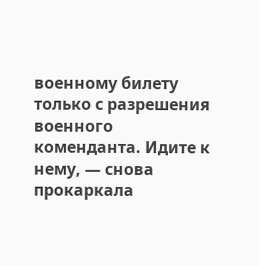военному билету только с разрешения военного коменданта. Идите к нему, — снова прокаркала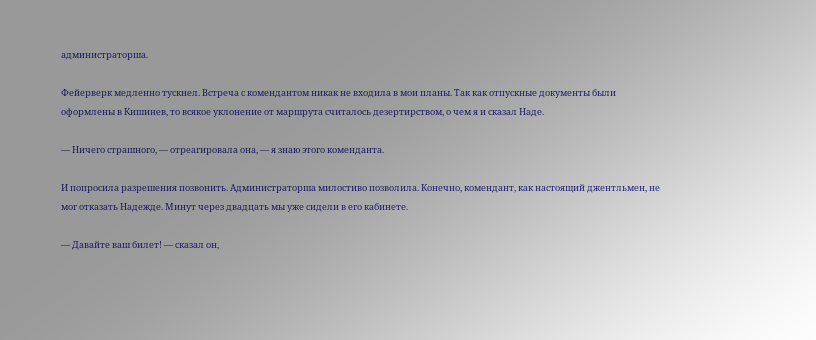администраторша.

Фейерверк медленно тускнел. Встреча с комендантом никак не входила в мои планы. Так как отпускные документы были оформлены в Кишинев, то всякое уклонение от маршрута считалось дезертирством, о чем я и сказал Наде.

— Ничего страшного, — отреагировала она, — я знаю этого коменданта.

И попросила разрешения позвонить. Администраторша милостиво позволила. Конечно, комендант, как настоящий джентльмен, не мог отказать Надежде. Минут через двадцать мы уже сидели в его кабинете.

— Давайте ваш билет! — сказал он,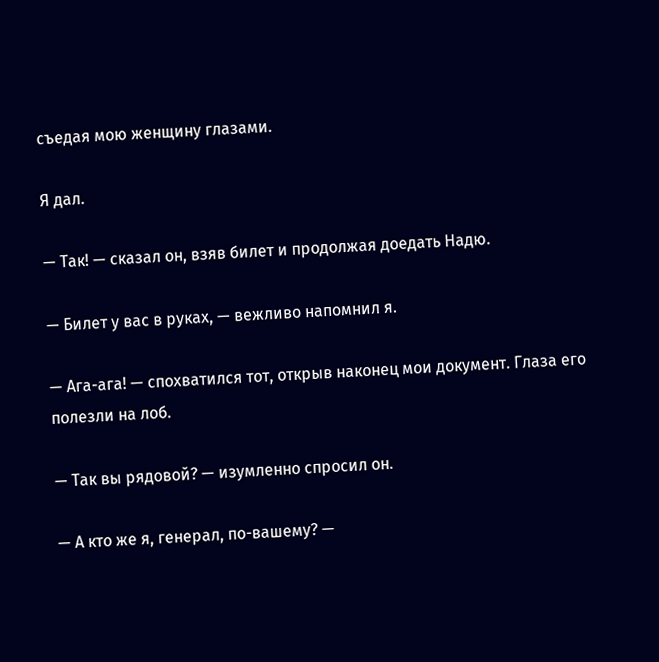съедая мою женщину глазами.

Я дал.

— Так! — сказал он, взяв билет и продолжая доедать Надю.

— Билет у вас в руках, — вежливо напомнил я.

— Ага-ага! — спохватился тот, открыв наконец мои документ. Глаза его полезли на лоб.

— Так вы рядовой? — изумленно спросил он.

— А кто же я, генерал, по-вашему? —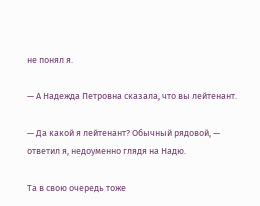не понял я.

— А Надежда Петровна сказала, что вы лейтенант.

— Да какой я лейтенант? Обычный рядовой, — ответил я, недоуменно глядя на Надю.

Та в свою очередь тоже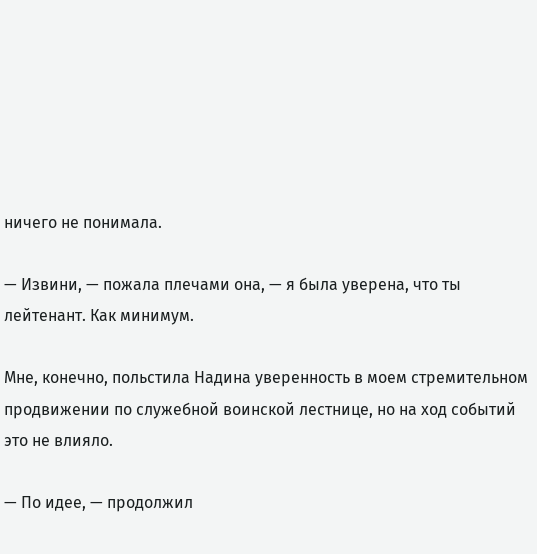ничего не понимала.

— Извини, — пожала плечами она, — я была уверена, что ты лейтенант. Как минимум.

Мне, конечно, польстила Надина уверенность в моем стремительном продвижении по служебной воинской лестнице, но на ход событий это не влияло.

— По идее, — продолжил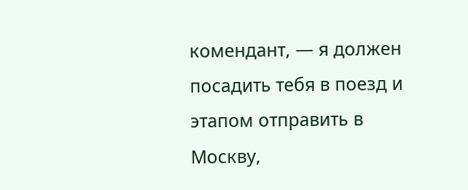комендант, — я должен посадить тебя в поезд и этапом отправить в Москву,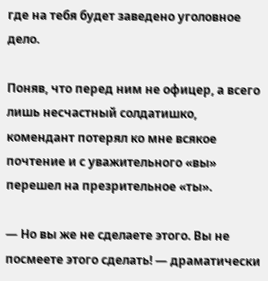где на тебя будет заведено уголовное дело.

Поняв, что перед ним не офицер, а всего лишь несчастный солдатишко, комендант потерял ко мне всякое почтение и с уважительного «вы» перешел на презрительное «ты».

— Но вы же не сделаете этого. Вы не посмеете этого сделать! — драматически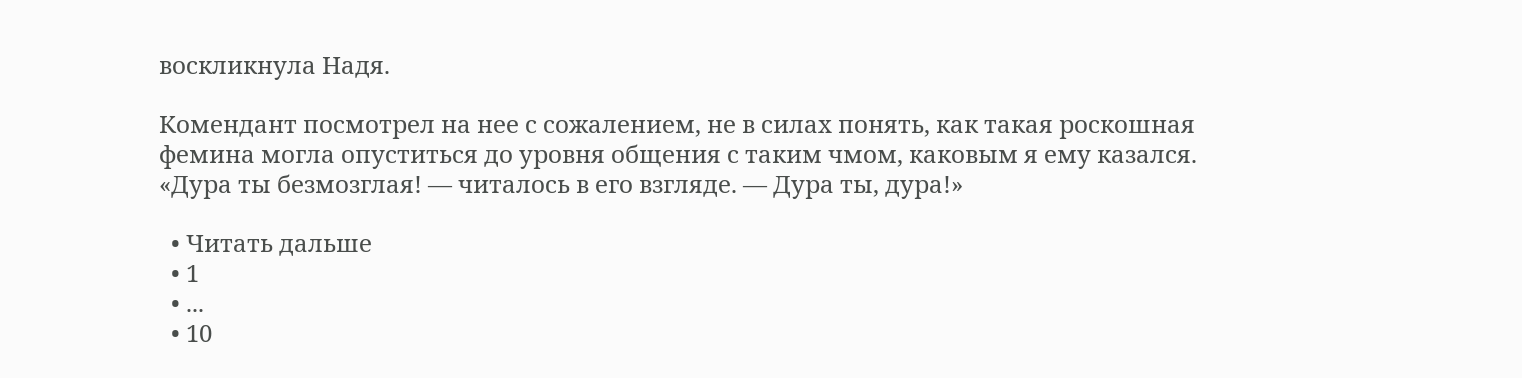воскликнула Надя.

Комендант посмотрел на нее с сожалением, не в силах понять, как такая роскошная фемина могла опуститься до уровня общения с таким чмом, каковым я ему казался. «Дура ты безмозглая! — читалось в его взгляде. — Дура ты, дура!»

  • Читать дальше
  • 1
  • ...
  • 10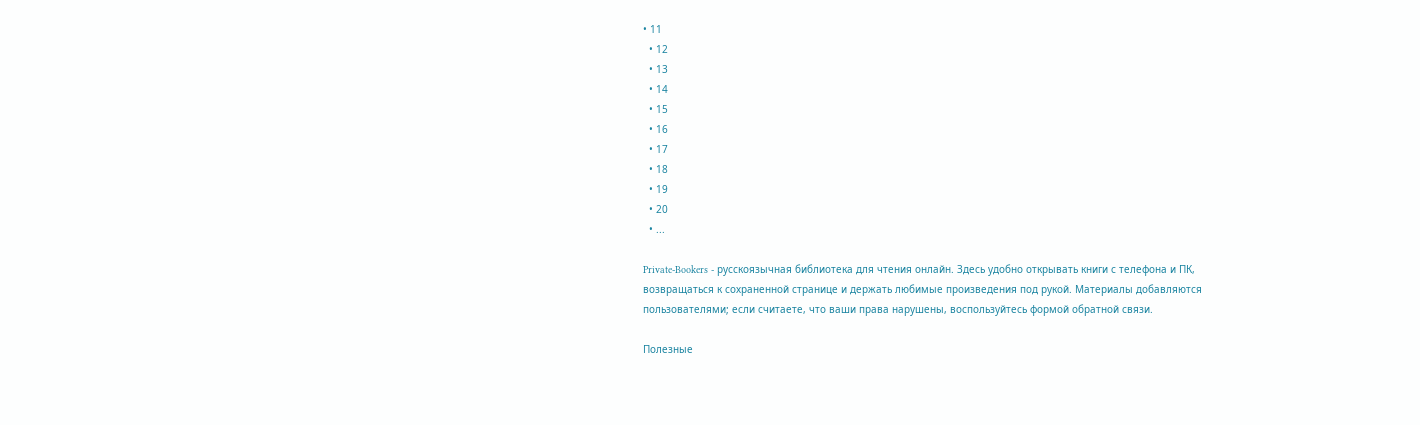• 11
  • 12
  • 13
  • 14
  • 15
  • 16
  • 17
  • 18
  • 19
  • 20
  • ...

Private-Bookers - русскоязычная библиотека для чтения онлайн. Здесь удобно открывать книги с телефона и ПК, возвращаться к сохраненной странице и держать любимые произведения под рукой. Материалы добавляются пользователями; если считаете, что ваши права нарушены, воспользуйтесь формой обратной связи.

Полезные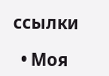ссылки

  • Моя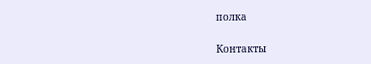полка

Контакты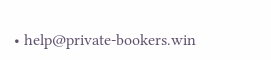• help@private-bookers.win